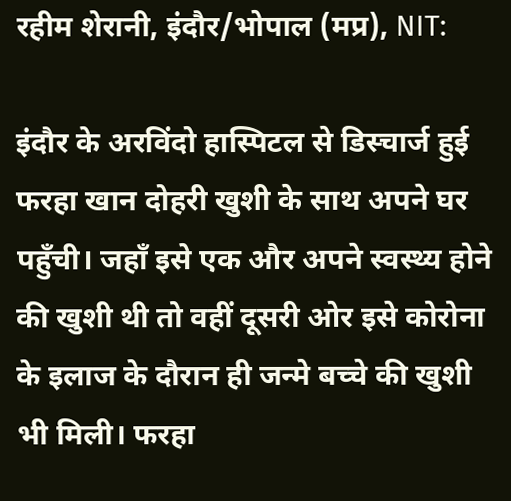रहीम शेरानी, इंदौर/भोपाल (मप्र), NIT:

इंदौर के अरविंदो हास्पिटल से डिस्चार्ज हुई फरहा खान दोहरी खुशी के साथ अपने घर पहुँची। जहाँ इसे एक और अपने स्वस्थ्य होने की खुशी थी तो वहीं दूसरी ओर इसे कोरोना के इलाज के दौरान ही जन्मे बच्चे की खुशी भी मिली। फरहा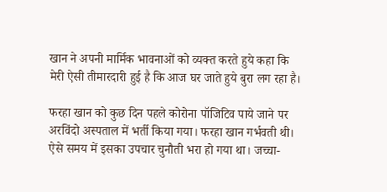खान ने अपनी मार्मिक भावनाओं को व्यक्त करते हुये कहा कि मेरी ऐसी तीमारदारी हुई है कि आज घर जाते हुये बुरा लग रहा है।

फरहा खान को कुछ दिन पहले कोरोना पॉजिटिव पाये जाने पर अरविंदो अस्पताल में भर्ती किया गया। फरहा खान गर्भवती थी। ऐसे समय में इसका उपचार चुनौती भरा हो गया था। जच्चा-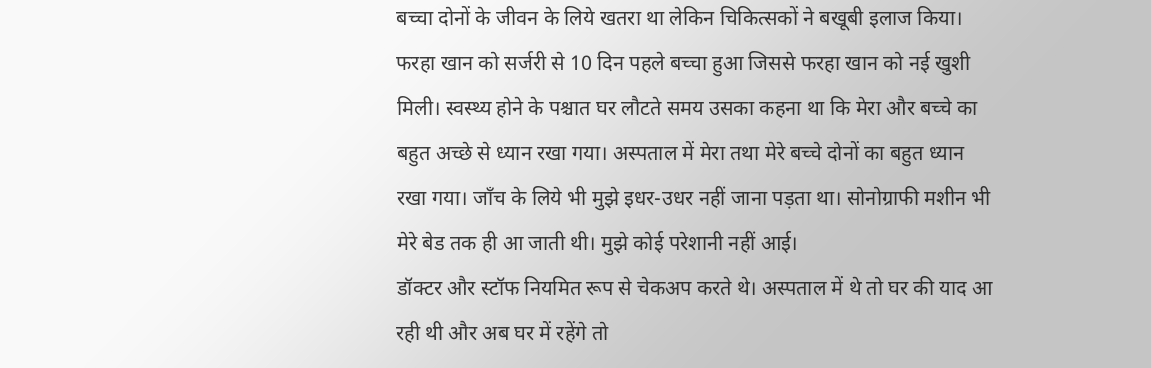बच्चा दोनों के जीवन के लिये खतरा था लेकिन चिकित्सकों ने बखूबी इलाज किया। फरहा खान को सर्जरी से 10 दिन पहले बच्चा हुआ जिससे फरहा खान को नई खुशी मिली। स्वस्थ्य होने के पश्चात घर लौटते समय उसका कहना था कि मेरा और बच्चे का बहुत अच्छे से ध्यान रखा गया। अस्पताल में मेरा तथा मेरे बच्चे दोनों का बहुत ध्यान रखा गया। जाँच के लिये भी मुझे इधर-उधर नहीं जाना पड़ता था। सोनोग्राफी मशीन भी मेरे बेड तक ही आ जाती थी। मुझे कोई परेशानी नहीं आई।
डॉक्टर और स्टॉफ नियमित रूप से चेकअप करते थे। अस्पताल में थे तो घर की याद आ रही थी और अब घर में रहेंगे तो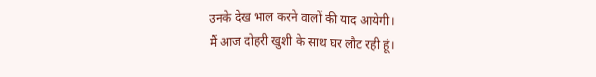उनके देख भाल करने वालों की याद आयेगी।
मैं आज दोहरी खुशी के साथ घर लौट रही हूं।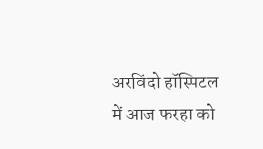अरविंदो हॉस्पिटल में आज फरहा को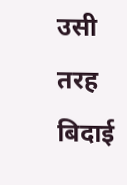उसी तरह बिदाई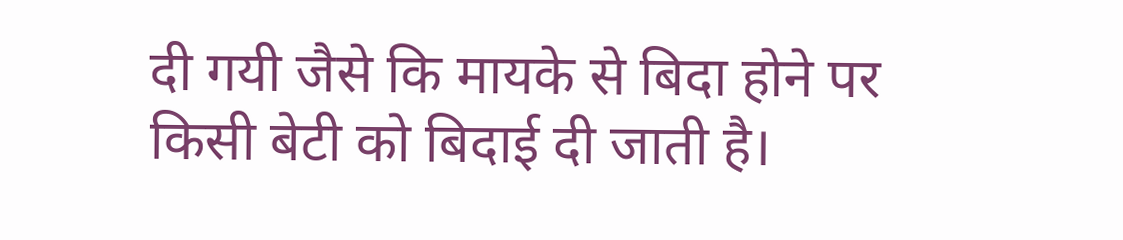दी गयी जैसे कि मायके से बिदा होने पर किसी बेटी को बिदाई दी जाती है।